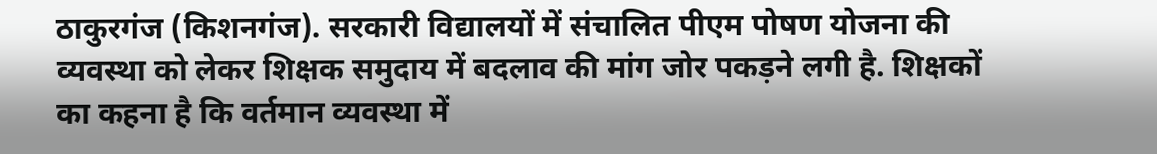ठाकुरगंज (किशनगंज). सरकारी विद्यालयों में संचालित पीएम पोषण योजना की व्यवस्था को लेकर शिक्षक समुदाय में बदलाव की मांग जोर पकड़ने लगी है. शिक्षकों का कहना है कि वर्तमान व्यवस्था में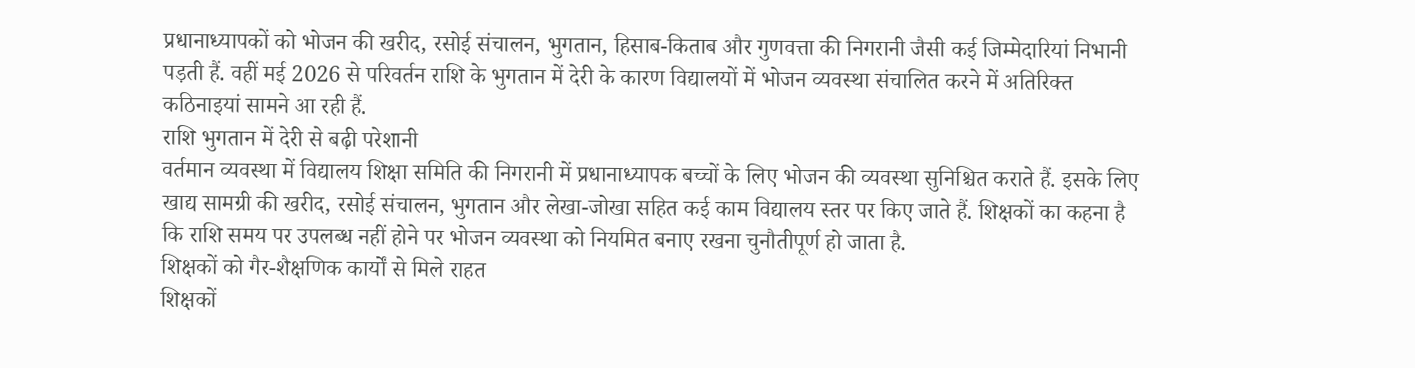प्रधानाध्यापकों को भोजन की खरीद, रसोई संचालन, भुगतान, हिसाब-किताब और गुणवत्ता की निगरानी जैसी कई जिम्मेदारियां निभानी पड़ती हैं. वहीं मई 2026 से परिवर्तन राशि के भुगतान में देरी के कारण विद्यालयों में भोजन व्यवस्था संचालित करने में अतिरिक्त कठिनाइयां सामने आ रही हैं.
राशि भुगतान में देरी से बढ़ी परेशानी
वर्तमान व्यवस्था में विद्यालय शिक्षा समिति की निगरानी में प्रधानाध्यापक बच्चों के लिए भोजन की व्यवस्था सुनिश्चित कराते हैं. इसके लिए खाद्य सामग्री की खरीद, रसोई संचालन, भुगतान और लेखा-जोखा सहित कई काम विद्यालय स्तर पर किए जाते हैं. शिक्षकों का कहना है कि राशि समय पर उपलब्ध नहीं होने पर भोजन व्यवस्था को नियमित बनाए रखना चुनौतीपूर्ण हो जाता है.
शिक्षकों को गैर-शैक्षणिक कार्यों से मिले राहत
शिक्षकों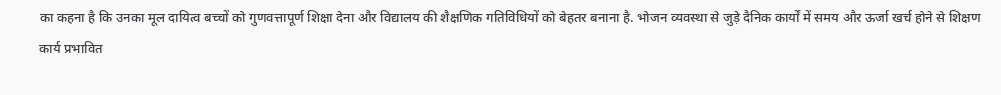का कहना है कि उनका मूल दायित्व बच्चों को गुणवत्तापूर्ण शिक्षा देना और विद्यालय की शैक्षणिक गतिविधियों को बेहतर बनाना है. भोजन व्यवस्था से जुड़े दैनिक कार्यों में समय और ऊर्जा खर्च होने से शिक्षण कार्य प्रभावित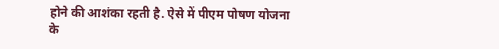होने की आशंका रहती है. ऐसे में पीएम पोषण योजना के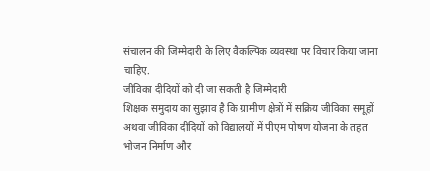संचालन की जिम्मेदारी के लिए वैकल्पिक व्यवस्था पर विचार किया जाना चाहिए.
जीविका दीदियों को दी जा सकती है जिम्मेदारी
शिक्षक समुदाय का सुझाव है कि ग्रामीण क्षेत्रों में सक्रिय जीविका समूहों अथवा जीविका दीदियों को विद्यालयों में पीएम पोषण योजना के तहत भोजन निर्माण और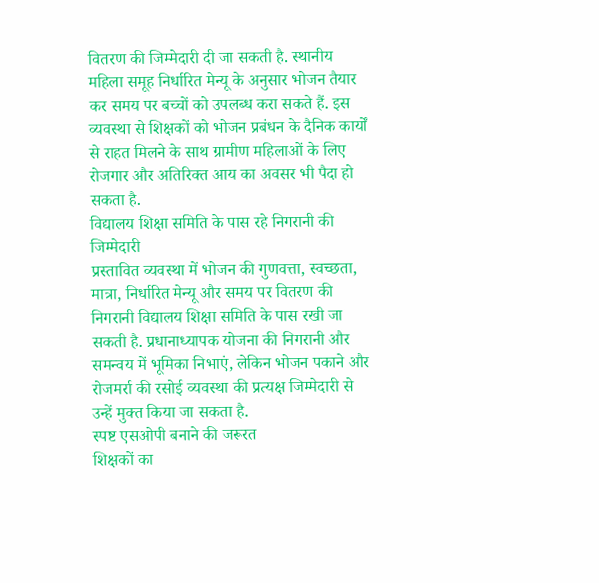वितरण की जिम्मेदारी दी जा सकती है. स्थानीय महिला समूह निर्धारित मेन्यू के अनुसार भोजन तैयार कर समय पर बच्चों को उपलब्ध करा सकते हैं. इस व्यवस्था से शिक्षकों को भोजन प्रबंधन के दैनिक कार्यों से राहत मिलने के साथ ग्रामीण महिलाओं के लिए रोजगार और अतिरिक्त आय का अवसर भी पैदा हो सकता है.
विद्यालय शिक्षा समिति के पास रहे निगरानी की जिम्मेदारी
प्रस्तावित व्यवस्था में भोजन की गुणवत्ता, स्वच्छता, मात्रा, निर्धारित मेन्यू और समय पर वितरण की निगरानी विद्यालय शिक्षा समिति के पास रखी जा सकती है. प्रधानाध्यापक योजना की निगरानी और समन्वय में भूमिका निभाएं, लेकिन भोजन पकाने और रोजमर्रा की रसोई व्यवस्था की प्रत्यक्ष जिम्मेदारी से उन्हें मुक्त किया जा सकता है.
स्पष्ट एसओपी बनाने की जरूरत
शिक्षकों का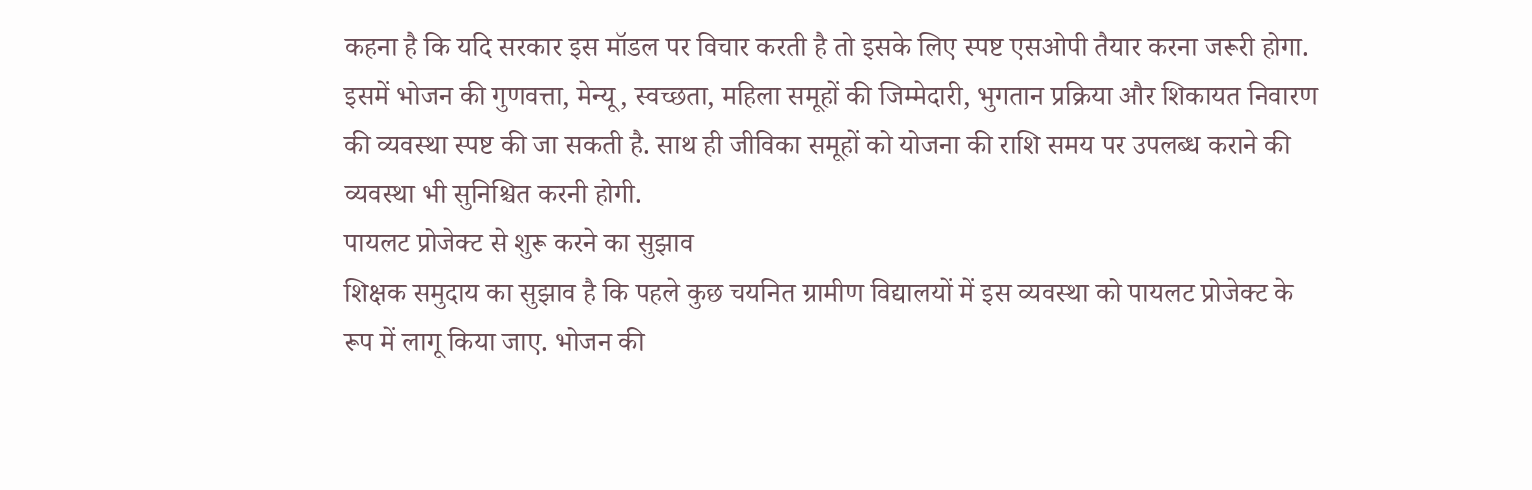कहना है कि यदि सरकार इस मॉडल पर विचार करती है तो इसके लिए स्पष्ट एसओपी तैयार करना जरूरी होगा. इसमें भोजन की गुणवत्ता, मेन्यू, स्वच्छता, महिला समूहों की जिम्मेदारी, भुगतान प्रक्रिया और शिकायत निवारण की व्यवस्था स्पष्ट की जा सकती है. साथ ही जीविका समूहों को योजना की राशि समय पर उपलब्ध कराने की व्यवस्था भी सुनिश्चित करनी होगी.
पायलट प्रोजेक्ट से शुरू करने का सुझाव
शिक्षक समुदाय का सुझाव है कि पहले कुछ चयनित ग्रामीण विद्यालयों में इस व्यवस्था को पायलट प्रोजेक्ट के रूप में लागू किया जाए. भोजन की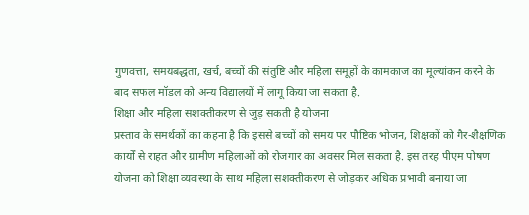गुणवत्ता, समयबद्धता, खर्च, बच्चों की संतुष्टि और महिला समूहों के कामकाज का मूल्यांकन करने के बाद सफल मॉडल को अन्य विद्यालयों में लागू किया जा सकता है.
शिक्षा और महिला सशक्तीकरण से जुड़ सकती है योजना
प्रस्ताव के समर्थकों का कहना है कि इससे बच्चों को समय पर पौष्टिक भोजन, शिक्षकों को गैर-शैक्षणिक कार्यों से राहत और ग्रामीण महिलाओं को रोजगार का अवसर मिल सकता है. इस तरह पीएम पोषण योजना को शिक्षा व्यवस्था के साथ महिला सशक्तीकरण से जोड़कर अधिक प्रभावी बनाया जा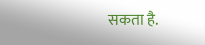सकता है.